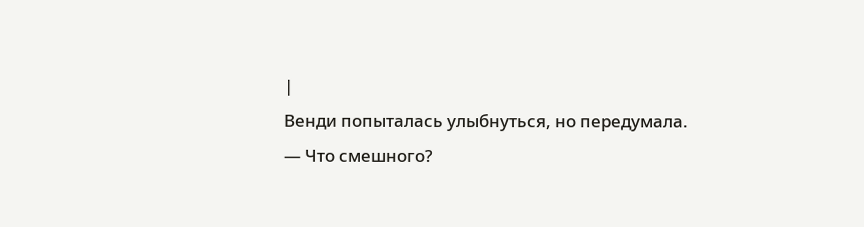|
Венди попыталась улыбнуться, но передумала.
— Что смешного?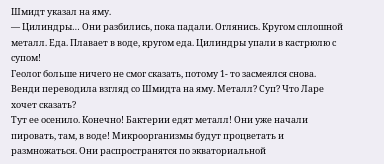Шмидт указал на яму.
— Цилиндры… Они разбились, пока падали. Оглянись. Кругом сплошной металл. Еда. Плавает в воде, кругом еда. Цилиндры упали в кастрюлю с супом!
Геолог больше ничего не смог сказать, потому 1- то засмеялся снова.
Венди переводила взгляд со Шмидта на яму. Металл? Суп? Что Ларе хочет сказать?
Тут ее осенило. Конечно! Бактерии едят металл! Они уже начали пировать, там, в воде! Микроорганизмы будут процветать и размножаться. Они распространятся по экваториальной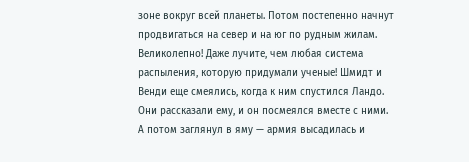зоне вокруг всей планеты. Потом постепенно начнут продвигаться на север и на юг по рудным жилам.
Великолепно! Даже лучите, чем любая система распыления, которую придумали ученые! Шмидт и Венди еще смеялись, когда к ним спустился Ландо.
Они рассказали ему, и он посмеялся вместе с ними. А потом заглянул в яму — армия высадилась и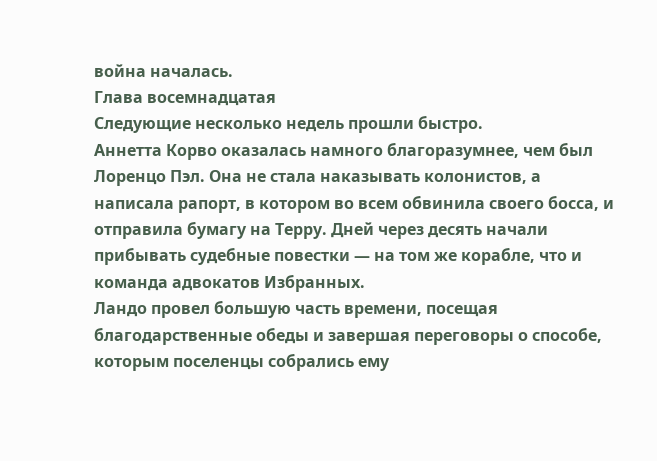война началась.
Глава восемнадцатая
Следующие несколько недель прошли быстро.
Аннетта Корво оказалась намного благоразумнее, чем был Лоренцо Пэл. Она не стала наказывать колонистов, а написала рапорт, в котором во всем обвинила своего босса, и отправила бумагу на Терру. Дней через десять начали прибывать судебные повестки — на том же корабле, что и команда адвокатов Избранных.
Ландо провел большую часть времени, посещая благодарственные обеды и завершая переговоры о способе, которым поселенцы собрались ему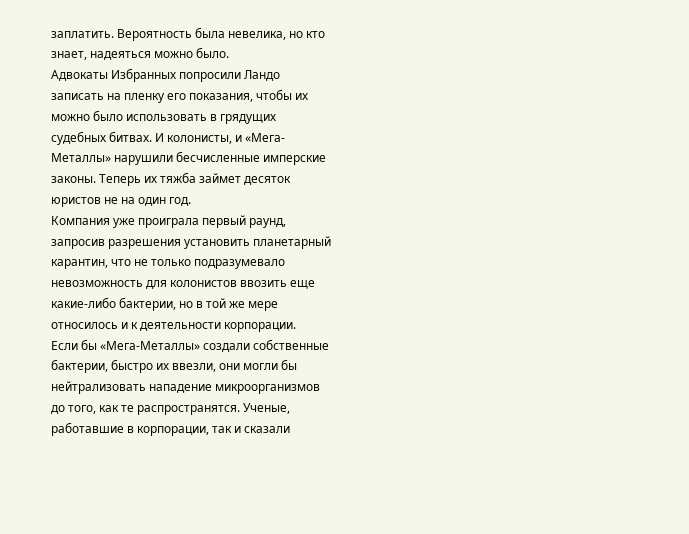заплатить. Вероятность была невелика, но кто знает, надеяться можно было.
Адвокаты Избранных попросили Ландо записать на пленку его показания, чтобы их можно было использовать в грядущих судебных битвах. И колонисты, и «Мега-Металлы» нарушили бесчисленные имперские законы. Теперь их тяжба займет десяток юристов не на один год.
Компания уже проиграла первый раунд, запросив разрешения установить планетарный карантин, что не только подразумевало невозможность для колонистов ввозить еще какие-либо бактерии, но в той же мере относилось и к деятельности корпорации.
Если бы «Мега-Металлы» создали собственные бактерии, быстро их ввезли, они могли бы нейтрализовать нападение микроорганизмов до того, как те распространятся. Ученые, работавшие в корпорации, так и сказали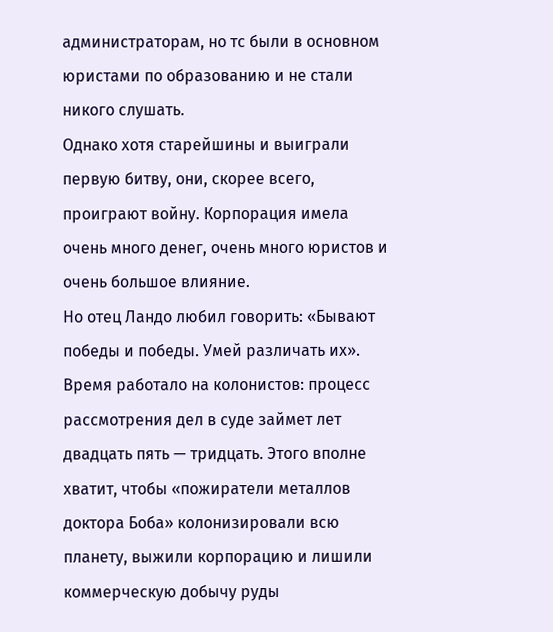администраторам, но тс были в основном юристами по образованию и не стали никого слушать.
Однако хотя старейшины и выиграли первую битву, они, скорее всего, проиграют войну. Корпорация имела очень много денег, очень много юристов и очень большое влияние.
Но отец Ландо любил говорить: «Бывают победы и победы. Умей различать их».
Время работало на колонистов: процесс рассмотрения дел в суде займет лет двадцать пять — тридцать. Этого вполне хватит, чтобы «пожиратели металлов доктора Боба» колонизировали всю планету, выжили корпорацию и лишили коммерческую добычу руды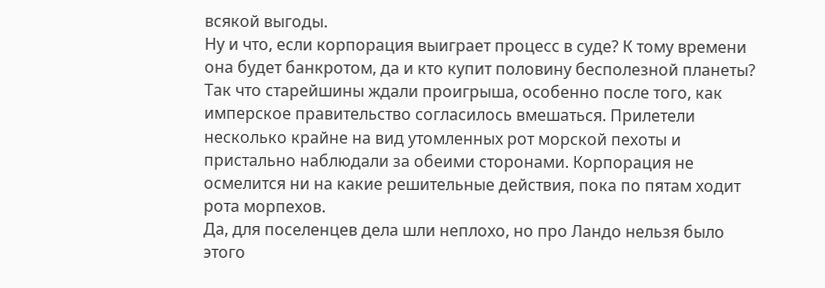всякой выгоды.
Ну и что, если корпорация выиграет процесс в суде? К тому времени она будет банкротом, да и кто купит половину бесполезной планеты?
Так что старейшины ждали проигрыша, особенно после того, как имперское правительство согласилось вмешаться. Прилетели несколько крайне на вид утомленных рот морской пехоты и пристально наблюдали за обеими сторонами. Корпорация не осмелится ни на какие решительные действия, пока по пятам ходит рота морпехов.
Да, для поселенцев дела шли неплохо, но про Ландо нельзя было этого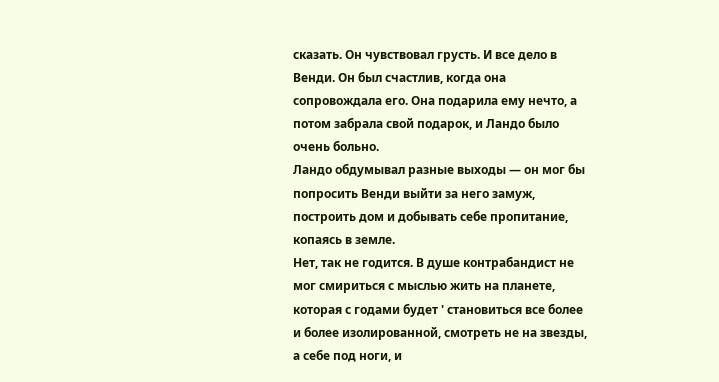сказать. Он чувствовал грусть. И все дело в Венди. Он был счастлив, когда она сопровождала его. Она подарила ему нечто, а потом забрала свой подарок, и Ландо было очень больно.
Ландо обдумывал разные выходы — он мог бы попросить Венди выйти за него замуж, построить дом и добывать себе пропитание, копаясь в земле.
Нет, так не годится. В душе контрабандист не мог смириться с мыслью жить на планете, которая с годами будет ' становиться все более и более изолированной, смотреть не на звезды, а себе под ноги, и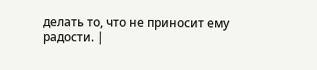делать то, что не приносит ему радости. |